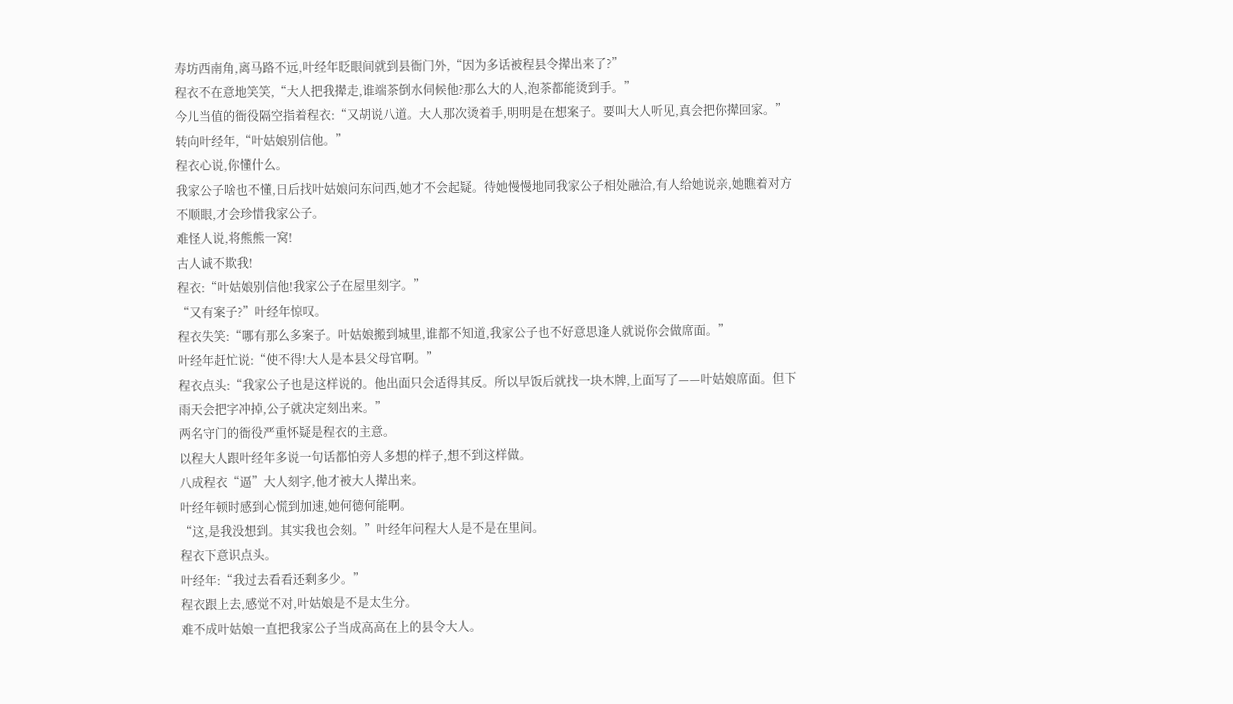寿坊西南角,离马路不远,叶经年眨眼间就到县衙门外,“因为多话被程县令撵出来了?”
程衣不在意地笑笑,“大人把我撵走,谁端茶倒水伺候他?那么大的人,泡茶都能烫到手。”
今儿当值的衙役隔空指着程衣:“又胡说八道。大人那次烫着手,明明是在想案子。要叫大人听见,真会把你撵回家。”转向叶经年,“叶姑娘别信他。”
程衣心说,你懂什么。
我家公子啥也不懂,日后找叶姑娘问东问西,她才不会起疑。待她慢慢地同我家公子相处融洽,有人给她说亲,她瞧着对方不顺眼,才会珍惜我家公子。
难怪人说,将熊熊一窝!
古人诚不欺我!
程衣:“叶姑娘别信他!我家公子在屋里刻字。”
“又有案子?”叶经年惊叹。
程衣失笑:“哪有那么多案子。叶姑娘搬到城里,谁都不知道,我家公子也不好意思逢人就说你会做席面。”
叶经年赶忙说:“使不得!大人是本县父母官啊。”
程衣点头:“我家公子也是这样说的。他出面只会适得其反。所以早饭后就找一块木牌,上面写了——叶姑娘席面。但下雨天会把字冲掉,公子就决定刻出来。”
两名守门的衙役严重怀疑是程衣的主意。
以程大人跟叶经年多说一句话都怕旁人多想的样子,想不到这样做。
八成程衣“逼”大人刻字,他才被大人撵出来。
叶经年顿时感到心慌到加速,她何德何能啊。
“这,是我没想到。其实我也会刻。”叶经年问程大人是不是在里间。
程衣下意识点头。
叶经年:“我过去看看还剩多少。”
程衣跟上去,感觉不对,叶姑娘是不是太生分。
难不成叶姑娘一直把我家公子当成高高在上的县令大人。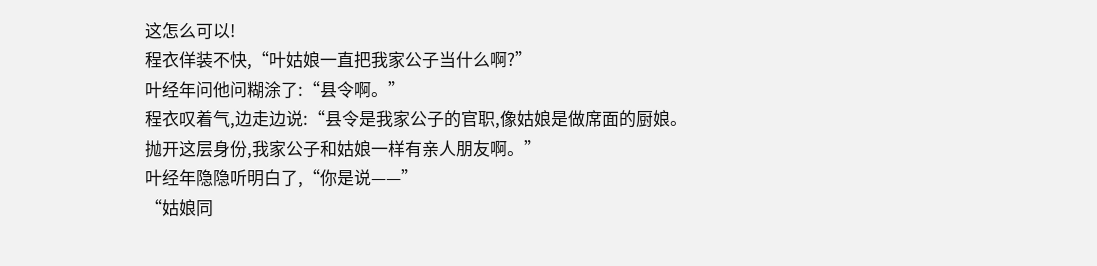这怎么可以!
程衣佯装不快,“叶姑娘一直把我家公子当什么啊?”
叶经年问他问糊涂了:“县令啊。”
程衣叹着气,边走边说:“县令是我家公子的官职,像姑娘是做席面的厨娘。抛开这层身份,我家公子和姑娘一样有亲人朋友啊。”
叶经年隐隐听明白了,“你是说——”
“姑娘同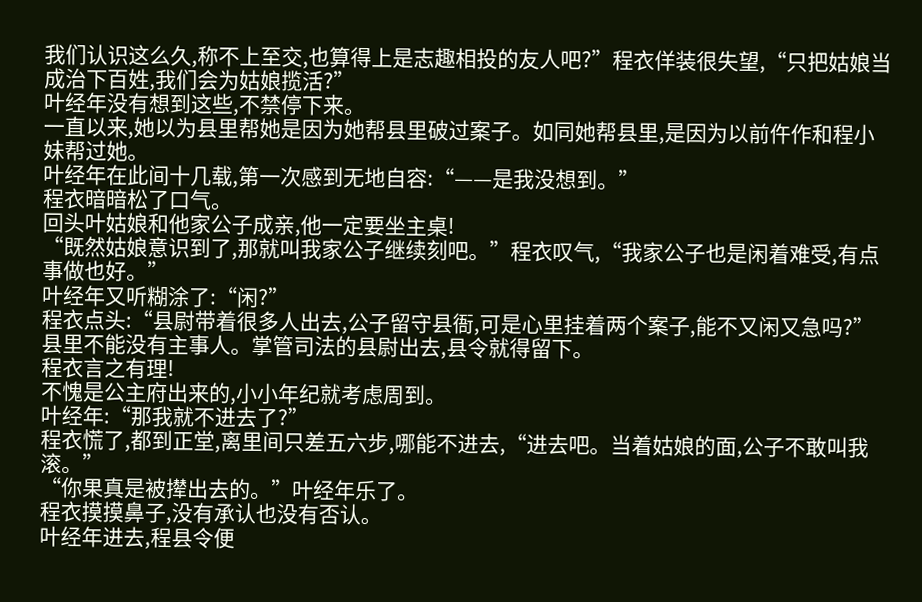我们认识这么久,称不上至交,也算得上是志趣相投的友人吧?”程衣佯装很失望,“只把姑娘当成治下百姓,我们会为姑娘揽活?”
叶经年没有想到这些,不禁停下来。
一直以来,她以为县里帮她是因为她帮县里破过案子。如同她帮县里,是因为以前仵作和程小妹帮过她。
叶经年在此间十几载,第一次感到无地自容:“——是我没想到。”
程衣暗暗松了口气。
回头叶姑娘和他家公子成亲,他一定要坐主桌!
“既然姑娘意识到了,那就叫我家公子继续刻吧。”程衣叹气,“我家公子也是闲着难受,有点事做也好。”
叶经年又听糊涂了:“闲?”
程衣点头:“县尉带着很多人出去,公子留守县衙,可是心里挂着两个案子,能不又闲又急吗?”
县里不能没有主事人。掌管司法的县尉出去,县令就得留下。
程衣言之有理!
不愧是公主府出来的,小小年纪就考虑周到。
叶经年:“那我就不进去了?”
程衣慌了,都到正堂,离里间只差五六步,哪能不进去,“进去吧。当着姑娘的面,公子不敢叫我滚。”
“你果真是被撵出去的。”叶经年乐了。
程衣摸摸鼻子,没有承认也没有否认。
叶经年进去,程县令便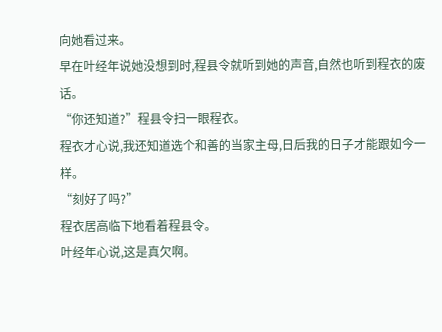向她看过来。
早在叶经年说她没想到时,程县令就听到她的声音,自然也听到程衣的废话。
“你还知道?”程县令扫一眼程衣。
程衣才心说,我还知道选个和善的当家主母,日后我的日子才能跟如今一样。
“刻好了吗?”
程衣居高临下地看着程县令。
叶经年心说,这是真欠啊。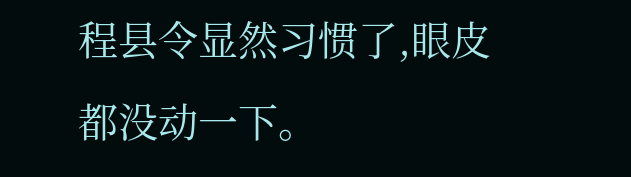程县令显然习惯了,眼皮都没动一下。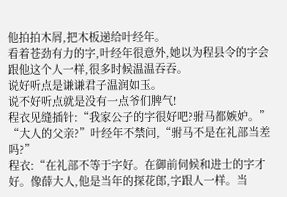他拍拍木屑,把木板递给叶经年。
看着苍劲有力的字,叶经年很意外,她以为程县令的字会跟他这个人一样,很多时候温温吞吞。
说好听点是谦谦君子温润如玉。
说不好听点就是没有一点爷们脾气!
程衣见缝插针:“我家公子的字很好吧?驸马都嫉妒。”
“大人的父亲?”叶经年不禁问,“驸马不是在礼部当差吗?”
程衣:“在礼部不等于字好。在御前伺候和进士的字才好。像薛大人,他是当年的探花郎,字跟人一样。当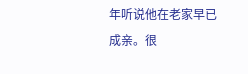年听说他在老家早已成亲。很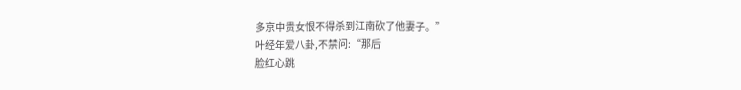多京中贵女恨不得杀到江南砍了他妻子。”
叶经年爱八卦,不禁问:“那后
脸红心跳